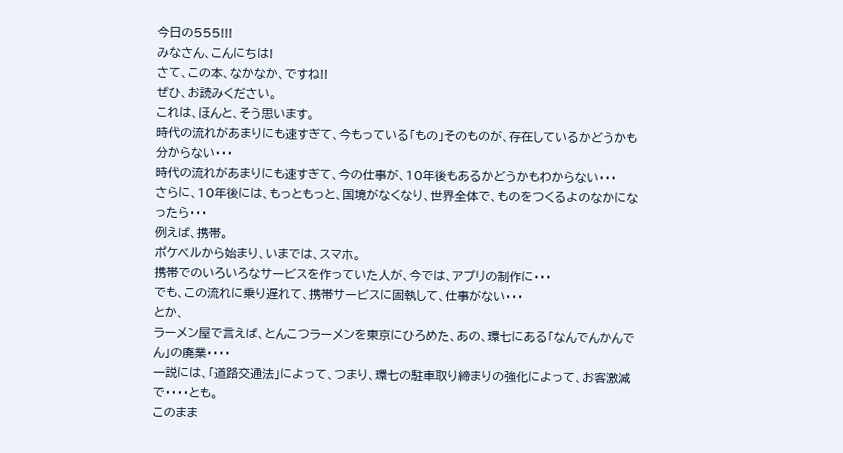今日の555!!!
みなさん、こんにちは!
さて、この本、なかなか、ですね!!
ぜひ、お読みください。
これは、ほんと、そう思います。
時代の流れがあまりにも速すぎて、今もっている「もの」そのものが、存在しているかどうかも分からない・・・
時代の流れがあまりにも速すぎて、今の仕事が、10年後もあるかどうかもわからない・・・
さらに、10年後には、もっともっと、国境がなくなり、世界全体で、ものをつくるよのなかになったら・・・
例えば、携帯。
ポケベルから始まり、いまでは、スマホ。
携帯でのいろいろなサービスを作っていた人が、今では、アプリの制作に・・・
でも、この流れに乗り遅れて、携帯サービスに固執して、仕事がない・・・
とか、
ラーメン屋で言えば、とんこつラーメンを東京にひろめた、あの、環七にある「なんでんかんでん」の廃業・・・・
一説には、「道路交通法」によって、つまり、環七の駐車取り締まりの強化によって、お客激減で・・・・とも。
このまま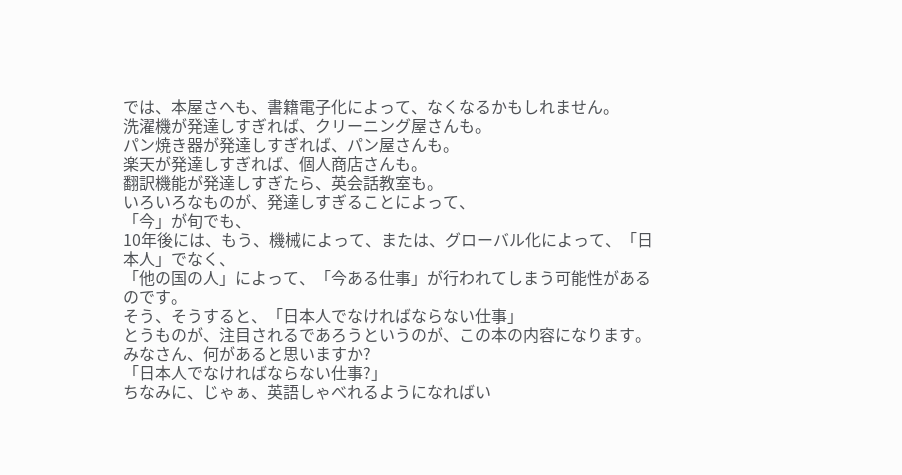では、本屋さへも、書籍電子化によって、なくなるかもしれません。
洗濯機が発達しすぎれば、クリーニング屋さんも。
パン焼き器が発達しすぎれば、パン屋さんも。
楽天が発達しすぎれば、個人商店さんも。
翻訳機能が発達しすぎたら、英会話教室も。
いろいろなものが、発達しすぎることによって、
「今」が旬でも、
10年後には、もう、機械によって、または、グローバル化によって、「日本人」でなく、
「他の国の人」によって、「今ある仕事」が行われてしまう可能性があるのです。
そう、そうすると、「日本人でなければならない仕事」
とうものが、注目されるであろうというのが、この本の内容になります。
みなさん、何があると思いますか?
「日本人でなければならない仕事?」
ちなみに、じゃぁ、英語しゃべれるようになればい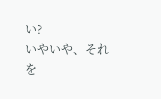い?
いやいや、それを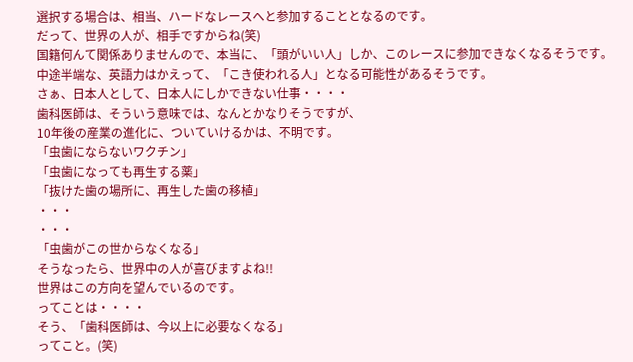選択する場合は、相当、ハードなレースへと参加することとなるのです。
だって、世界の人が、相手ですからね(笑)
国籍何んて関係ありませんので、本当に、「頭がいい人」しか、このレースに参加できなくなるそうです。
中途半端な、英語力はかえって、「こき使われる人」となる可能性があるそうです。
さぁ、日本人として、日本人にしかできない仕事・・・・
歯科医師は、そういう意味では、なんとかなりそうですが、
10年後の産業の進化に、ついていけるかは、不明です。
「虫歯にならないワクチン」
「虫歯になっても再生する薬」
「抜けた歯の場所に、再生した歯の移植」
・・・
・・・
「虫歯がこの世からなくなる」
そうなったら、世界中の人が喜びますよね!!
世界はこの方向を望んでいるのです。
ってことは・・・・
そう、「歯科医師は、今以上に必要なくなる」
ってこと。(笑)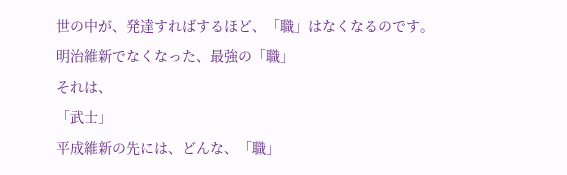世の中が、発達すればするほど、「職」はなくなるのです。
明治維新でなくなった、最強の「職」
それは、
「武士」
平成維新の先には、どんな、「職」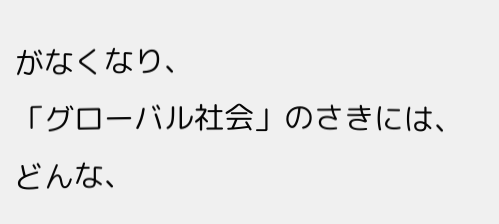がなくなり、
「グローバル社会」のさきには、どんな、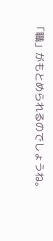「職」がもとめられるのでしょうね。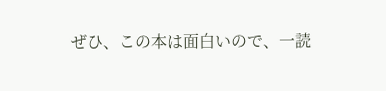ぜひ、この本は面白いので、一読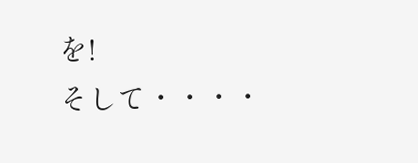を!
そして・・・・